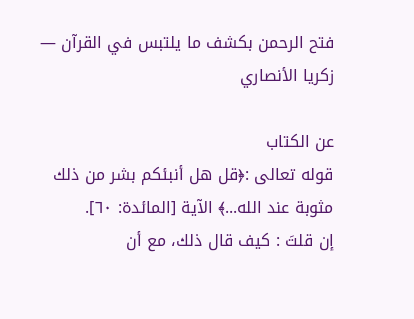فتح الرحمن بكشف ما يلتبس في القرآن — زكريا الأنصاري

عن الكتاب
قوله تعالى :﴿قل هل أنبئكم بشر من ذلك مثوبة عند الله...﴾ الآية [المائدة: ٦٠].
إن قلتَ : كيف قال ذلك، مع أن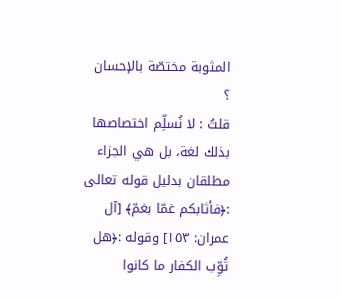المثوبة مختصّة بالإحسان ؟
قلتُ : لا نُسلِّم اختصاصها بذلك لغة، بل هي الجزاء مطلقان بدليل قوله تعالى :﴿فأثابكم غمّا بغمّ﴾ [آل عمران: ١٥٣] وقوله :﴿هل ثُوِّب الكفار ما كانوا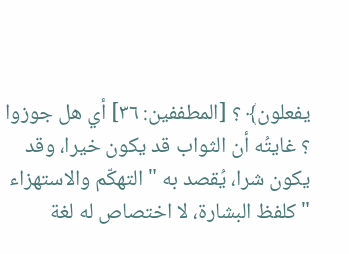يفعلون﴾ ؟ [المطففين: ٣٦] أي هل جوزوا ؟ غايتُه أن الثواب قد يكون خيرا، وقد يكون شرا، يُقصد به " التهكّم والاستهزاء " كلفظ البشارة، لا اختصاص له لغة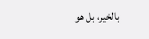بالخير، بل هو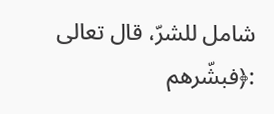شامل للشرّ، قال تعالى :﴿فبشّرهم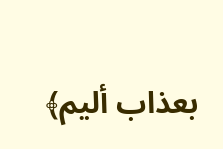بعذاب أليم﴾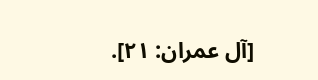[آل عمران: ٢١].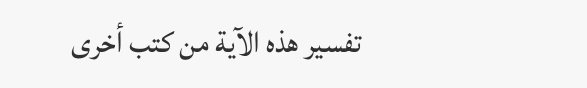تفسير هذه الآية من كتب أخرى